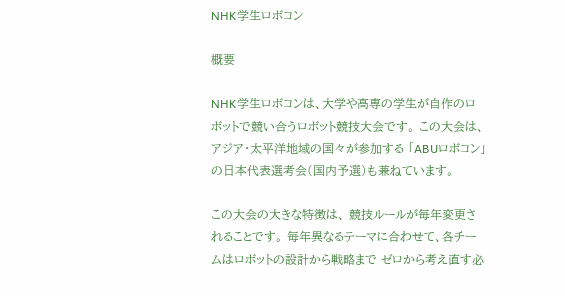NHK学生ロボコン

概要

NHK学生ロボコンは、大学や高専の学生が自作のロボットで競い合うロボット競技大会です。 この大会は、アジア・太平洋地域の国々が参加する 「ABUロボコン」の日本代表選考会(国内予選)も兼ねています。

この大会の大きな特徴は、 競技ルールが毎年変更されることです。 毎年異なるテーマに合わせて、各チームはロボットの設計から戦略まで ゼロから考え直す必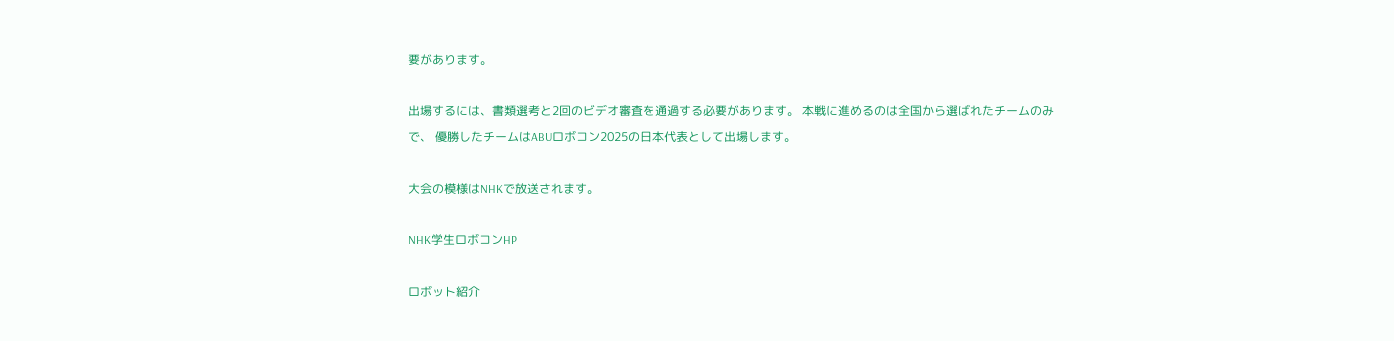要があります。

出場するには、書類選考と2回のビデオ審査を通過する必要があります。 本戦に進めるのは全国から選ばれたチームのみで、 優勝したチームはABUロボコン2025の日本代表として出場します。

大会の模様はNHKで放送されます。

NHK学生ロボコンHP

ロボット紹介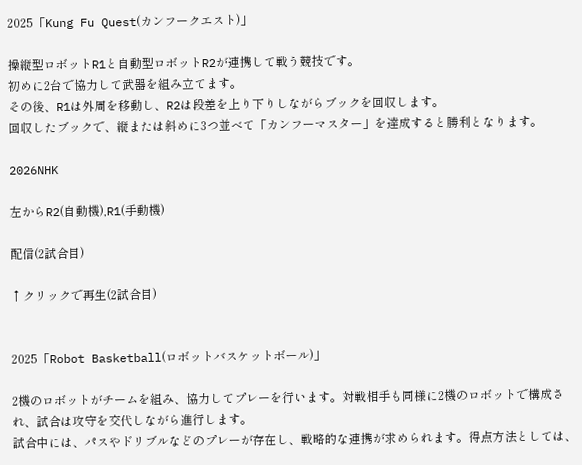2025「Kung Fu Quest(カンフークエスト)」

操縦型ロボットR1と自動型ロボットR2が連携して戦う競技です。
初めに2台で協力して武器を組み立てます。
その後、R1は外周を移動し、R2は段差を上り下りしながらブックを回収します。
回収したブックで、縦または斜めに3つ並べて「カンフーマスター」を達成すると勝利となります。

2026NHK

左からR2(自動機),R1(手動機)

配信(2試合目)

↑クリックで再生(2試合目)


2025「Robot Basketball(ロボットバスケットボール)」

2機のロボットがチームを組み、協力してプレーを行います。対戦相手も同様に2機のロボットで構成され、試合は攻守を交代しながら進行します。
試合中には、パスやドリブルなどのプレーが存在し、戦略的な連携が求められます。得点方法としては、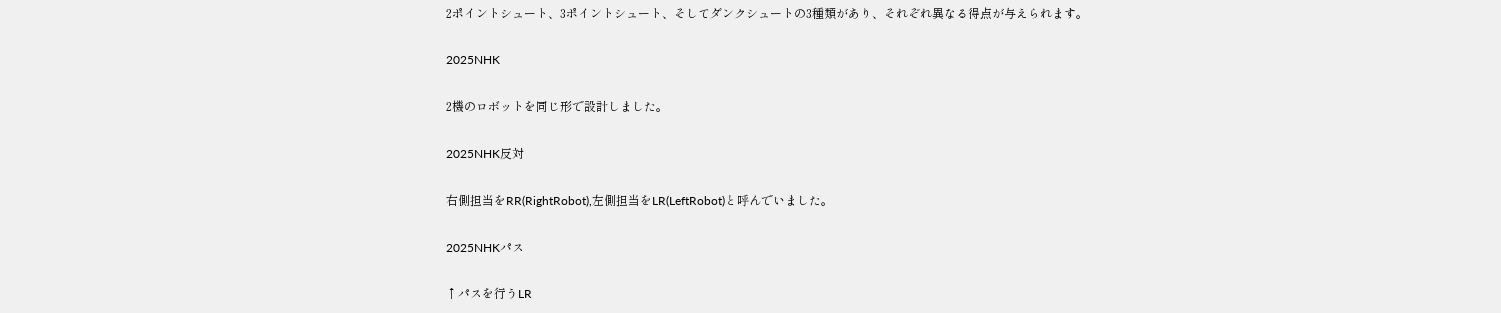2ポイントシュート、3ポイントシュート、そしてダンクシュートの3種類があり、それぞれ異なる得点が与えられます。

2025NHK

2機のロボットを同じ形で設計しました。

2025NHK反対

右側担当をRR(RightRobot),左側担当をLR(LeftRobot)と呼んでいました。

2025NHKパス

↑パスを行うLR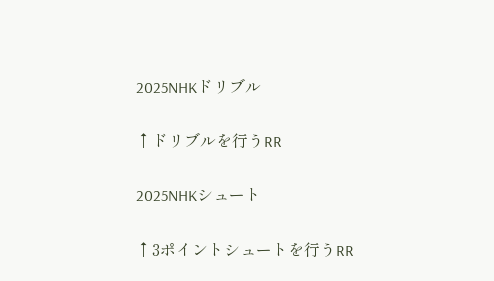2025NHKドリブル

↑ドリブルを行うRR

2025NHKシュート

↑3ポイントシュートを行うRR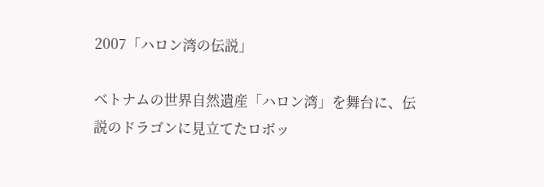2007「ハロン湾の伝説」

ベトナムの世界自然遺産「ハロン湾」を舞台に、伝説のドラゴンに見立てたロボッ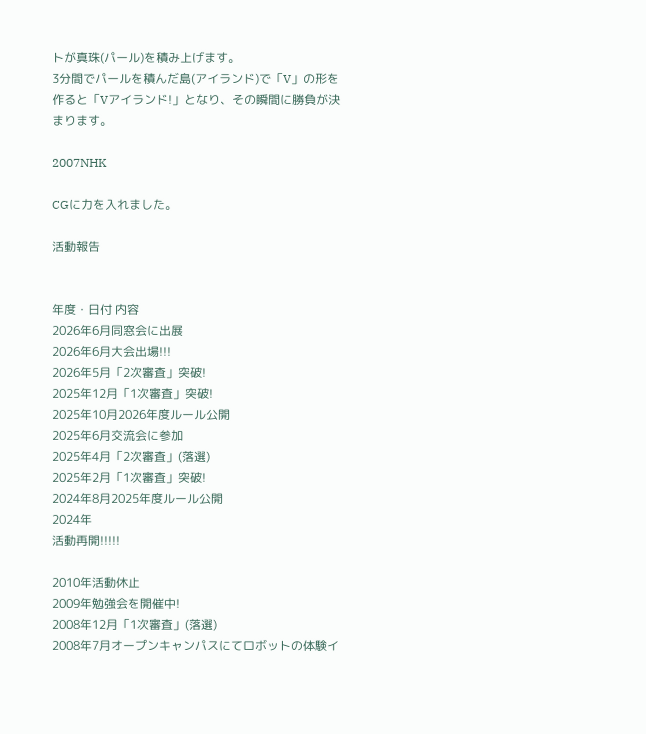トが真珠(パール)を積み上げます。
3分間でパールを積んだ島(アイランド)で「V」の形を作ると「Vアイランド!」となり、その瞬間に勝負が決まります。

2007NHK

CGに力を入れました。

活動報告


年度・日付 内容
2026年6月同窓会に出展
2026年6月大会出場!!!
2026年5月「2次審査」突破!
2025年12月「1次審査」突破!
2025年10月2026年度ルール公開
2025年6月交流会に参加
2025年4月「2次審査」(落選)
2025年2月「1次審査」突破!
2024年8月2025年度ルール公開
2024年
活動再開!!!!!

2010年活動休止
2009年勉強会を開催中!
2008年12月「1次審査」(落選)
2008年7月オープンキャンパスにてロボットの体験イ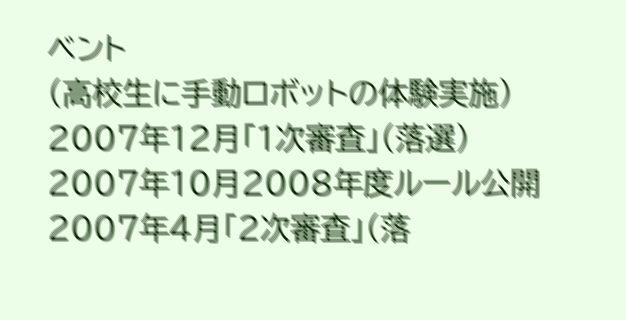ベント
(高校生に手動ロボットの体験実施)
2007年12月「1次審査」(落選)
2007年10月2008年度ルール公開
2007年4月「2次審査」(落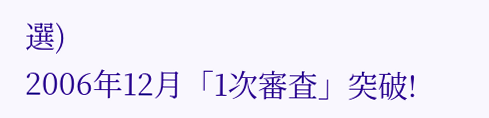選)
2006年12月「1次審査」突破!